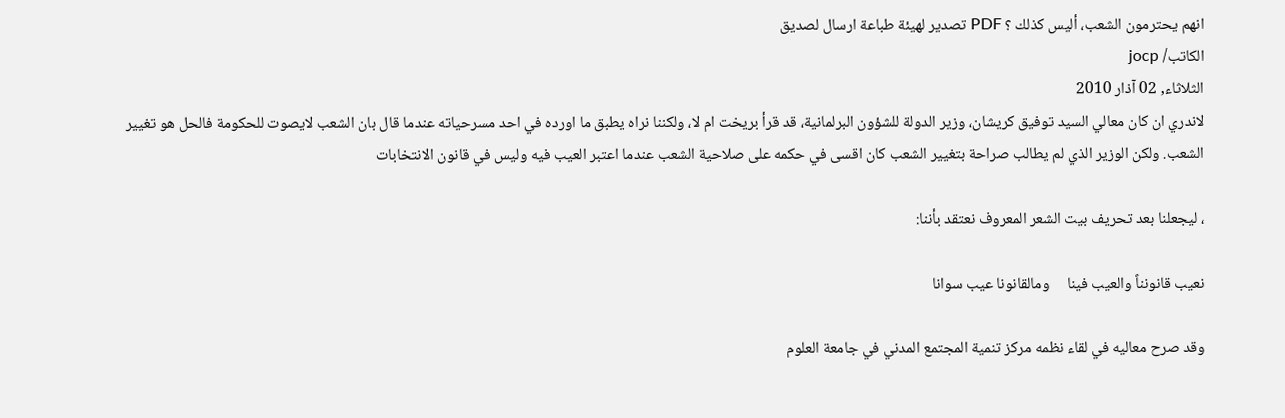انهم يحترمون الشعب، أليس كذلك ؟ PDF تصدير لهيئة طباعة ارسال لصديق
الكاتب/ jocp
الثلاثاء, 02 آذار 2010
لاندري ان كان معالي السيد توفيق كريشان، وزير الدولة للشؤون البرلمانية، قد قرأ بريخت ام لا، ولكننا نراه يطبق ما اورده في احد مسرحياته عندما قال بان الشعب لايصوت للحكومة فالحل هو تغيير الشعب. ولكن الوزير الذي لم يطالب صراحة بتغيير الشعب كان اقسى في حكمه على صلاحية الشعب عندما اعتبر العيب فيه وليس في قانون الانتخابات

، ليجعلنا بعد تحريف بيت الشعر المعروف نعتقد بأننا:

نعيب قانونناً والعيب فينا     ومالقانونا عيب سوانا

وقد صرح معاليه في لقاء نظمه مركز تنمية المجتمع المدني في جامعة العلوم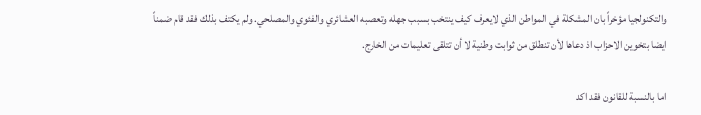والتكنولجيا مؤخراً بان المشكلة في المواطن الذي لايعرف كيف ينتخب بسبب جهله وتعصبه العشائري والفئوي والمصلحي. ولم يكتف بذلك فقد قام ضمناً ايضا بتخوين الاحزاب اذ دعاها لأن تنطلق من ثوابت وطنية لا أن تتلقى تعليمات من الخارج.

اما بالنسبة للقانون فقد اكد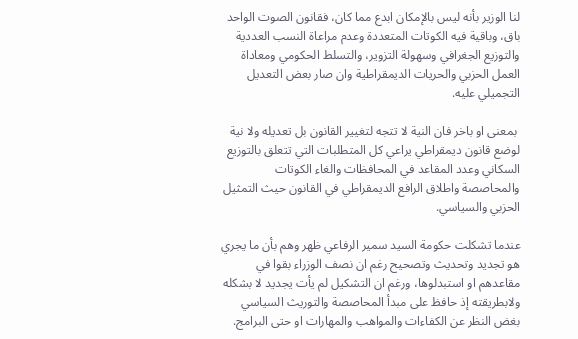لنا الوزير بأنه ليس بالإمكان ابدع مما كان، فقانون الصوت الواحد باق، وباقية فيه الكوتات المتعددة وعدم مراعاة النسب العددية والتوزيع الجغرافي وسهولة التزوير، والتسلط الحكومي ومعاداة العمل الحزبي والحريات الديمقراطية وان صار بعض التعديل التجميلي عليه.

 بمعنى او باخر فان النية لا تتجه لتغيير القانون بل تعديله ولا نية لوضع قانون ديمقراطي يراعي كل المتطلبات التي تتعلق بالتوزيع السكاني وعدد المقاعد في المحافظات والغاء الكوتات والمحاصصة واطلاق الرافع الديمقراطي في القانون حيث التمثيل الحزبي والسياسي.

عندما تشكلت حكومة السيد سمير الرفاعي ظهر وهم بأن ما يجري هو تجديد وتحديث وتصحيح رغم ان نصف الوزراء بقوا في مقاعدهم او استبدلوها، ورغم ان التشكيل لم يأت يجديد لا بشكله ولابطريقته إذ حافظ على مبدأ المحاصصة والتوريث السياسي بغض النظر عن الكفاءات والمواهب والمهارات او حتى البرامج.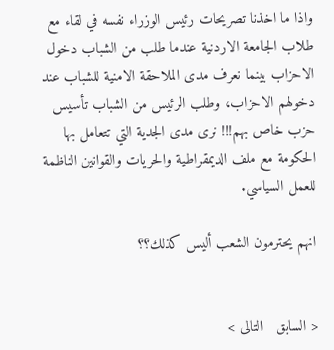واذا ما اخذنا تصريحات رئيس الوزراء نفسه في لقاء مع طلاب الجامعة الاردنية عندما طلب من الشباب دخول الاحزاب بينما نعرف مدى الملاحقة الامنية للشباب عند دخولهم الاحزاب، وطلب الرئيس من الشباب تأسيس حزب خاص بهم!!! نرى مدى الجدية التي تتعامل بها الحكومة مع ملف الديمقراطية والحريات والقوانين الناظمة للعمل السياسي.

انهم يحترمون الشعب أليس كذلك؟؟


< السابق   التالى >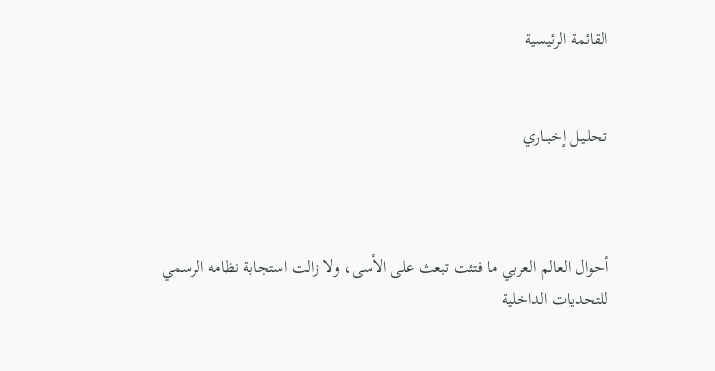القائمة الرئيسية


تحلـيـل إخبــاري



أحوال العالم العربي ما فتئت تبعث على الأسى، ولا زالت استجابة نظامه الرسمي للتحديات الداخلية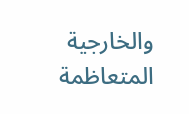والخارجية المتعاظمة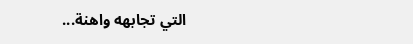التي تجابهه واهنة...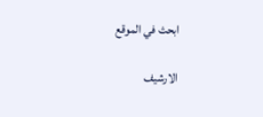ابحث في الموقع

الارشيف